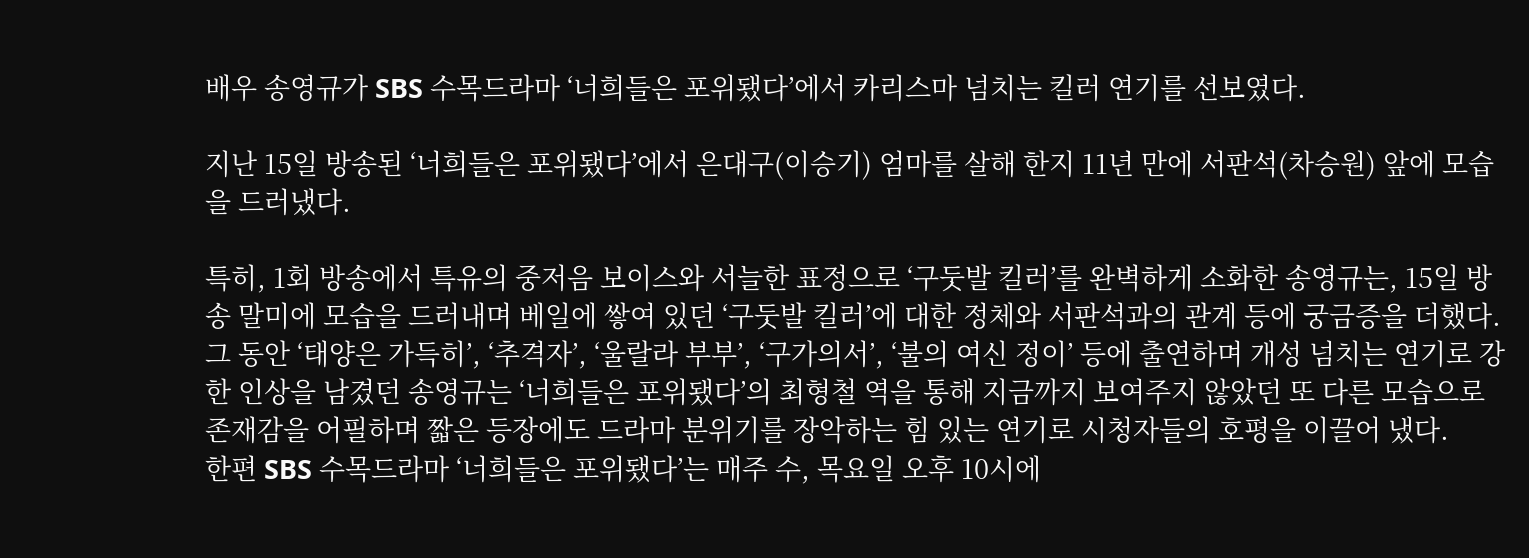배우 송영규가 SBS 수목드라마 ‘너희들은 포위됐다’에서 카리스마 넘치는 킬러 연기를 선보였다.

지난 15일 방송된 ‘너희들은 포위됐다’에서 은대구(이승기) 엄마를 살해 한지 11년 만에 서판석(차승원) 앞에 모습을 드러냈다.

특히, 1회 방송에서 특유의 중저음 보이스와 서늘한 표정으로 ‘구둣발 킬러’를 완벽하게 소화한 송영규는, 15일 방송 말미에 모습을 드러내며 베일에 쌓여 있던 ‘구둣발 킬러’에 대한 정체와 서판석과의 관계 등에 궁금증을 더했다.
그 동안 ‘태양은 가득히’, ‘추격자’, ‘울랄라 부부’, ‘구가의서’, ‘불의 여신 정이’ 등에 출연하며 개성 넘치는 연기로 강한 인상을 남겼던 송영규는 ‘너희들은 포위됐다’의 최형철 역을 통해 지금까지 보여주지 않았던 또 다른 모습으로 존재감을 어필하며 짧은 등장에도 드라마 분위기를 장악하는 힘 있는 연기로 시청자들의 호평을 이끌어 냈다.
한편 SBS 수목드라마 ‘너희들은 포위됐다’는 매주 수, 목요일 오후 10시에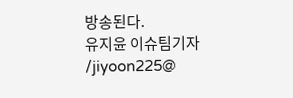방송된다.
유지윤 이슈팀기자 /jiyoon225@